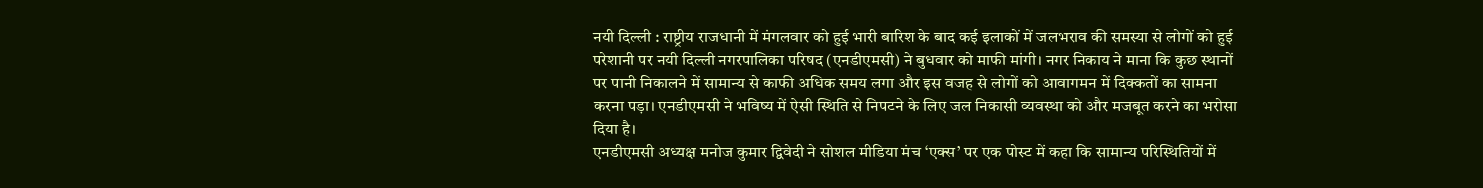नयी दिल्ली : राष्ट्रीय राजधानी में मंगलवार को हुई भारी बारिश के बाद कई इलाकों में जलभराव की समस्या से लोगों को हुई परेशानी पर नयी दिल्ली नगरपालिका परिषद (एनडीएमसी) ने बुधवार को माफी मांगी। नगर निकाय ने माना कि कुछ स्थानों पर पानी निकालने में सामान्य से काफी अधिक समय लगा और इस वजह से लोगों को आवागमन में दिक्कतों का सामना करना पड़ा। एनडीएमसी ने भविष्य में ऐसी स्थिति से निपटने के लिए जल निकासी व्यवस्था को और मजबूत करने का भरोसा दिया है।
एनडीएमसी अध्यक्ष मनोज कुमार द्विवेदी ने सोशल मीडिया मंच ‘एक्स’ पर एक पोस्ट में कहा कि सामान्य परिस्थितियों में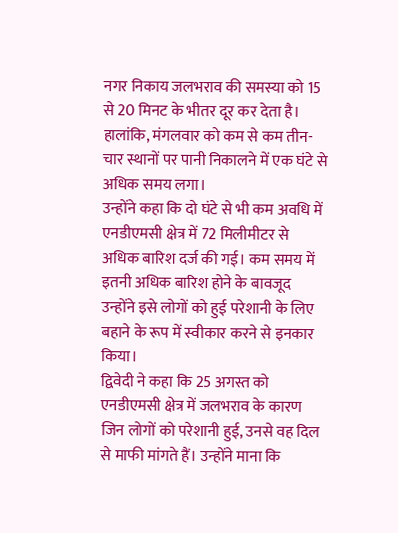नगर निकाय जलभराव की समस्या को 15 से 20 मिनट के भीतर दूर कर देता है। हालांकि, मंगलवार को कम से कम तीन-चार स्थानों पर पानी निकालने में एक घंटे से अधिक समय लगा।
उन्होंने कहा कि दो घंटे से भी कम अवधि में एनडीएमसी क्षेत्र में 72 मिलीमीटर से अधिक बारिश दर्ज की गई। कम समय में इतनी अधिक बारिश होने के बावजूद उन्होंने इसे लोगों को हुई परेशानी के लिए बहाने के रूप में स्वीकार करने से इनकार किया।
द्विवेदी ने कहा कि 25 अगस्त को एनडीएमसी क्षेत्र में जलभराव के कारण जिन लोगों को परेशानी हुई, उनसे वह दिल से माफी मांगते हैं। उन्होंने माना कि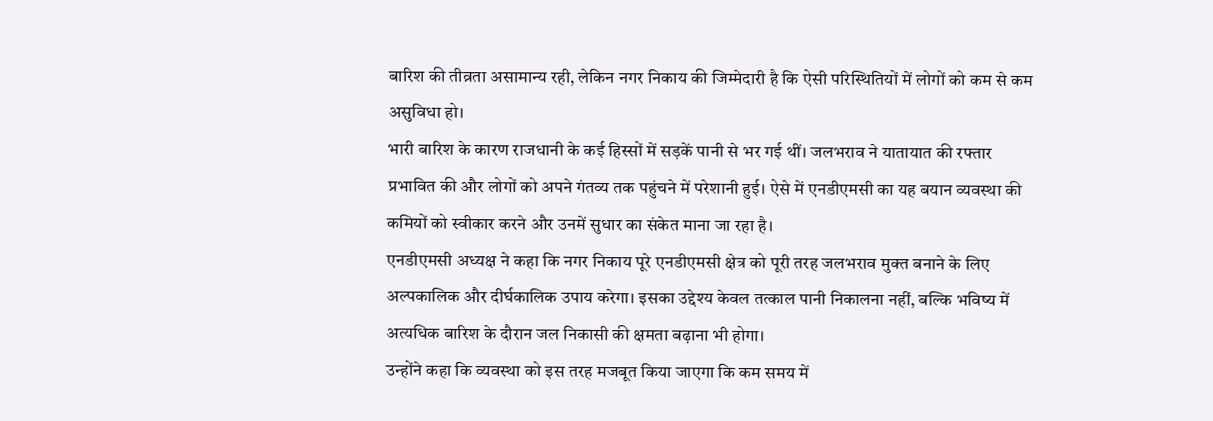बारिश की तीव्रता असामान्य रही, लेकिन नगर निकाय की जिम्मेदारी है कि ऐसी परिस्थितियों में लोगों को कम से कम असुविधा हो।
भारी बारिश के कारण राजधानी के कई हिस्सों में सड़कें पानी से भर गई थीं। जलभराव ने यातायात की रफ्तार प्रभावित की और लोगों को अपने गंतव्य तक पहुंचने में परेशानी हुई। ऐसे में एनडीएमसी का यह बयान व्यवस्था की कमियों को स्वीकार करने और उनमें सुधार का संकेत माना जा रहा है।
एनडीएमसी अध्यक्ष ने कहा कि नगर निकाय पूरे एनडीएमसी क्षेत्र को पूरी तरह जलभराव मुक्त बनाने के लिए अल्पकालिक और दीर्घकालिक उपाय करेगा। इसका उद्देश्य केवल तत्काल पानी निकालना नहीं, बल्कि भविष्य में अत्यधिक बारिश के दौरान जल निकासी की क्षमता बढ़ाना भी होगा।
उन्होंने कहा कि व्यवस्था को इस तरह मजबूत किया जाएगा कि कम समय में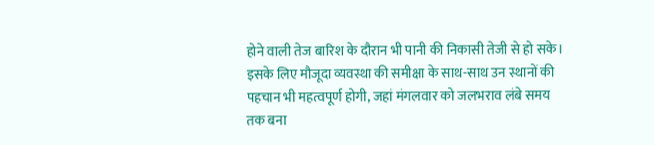होने वाली तेज बारिश के दौरान भी पानी की निकासी तेजी से हो सके। इसके लिए मौजूदा व्यवस्था की समीक्षा के साथ-साथ उन स्थानों की पहचान भी महत्वपूर्ण होगी, जहां मंगलवार को जलभराव लंबे समय तक बना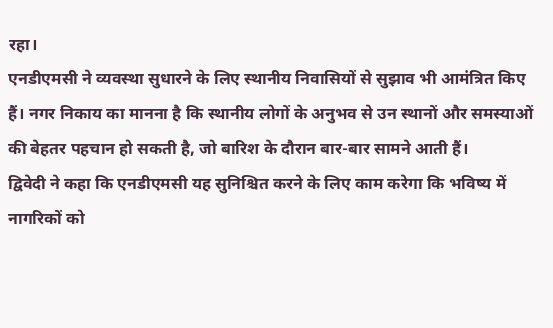रहा।
एनडीएमसी ने व्यवस्था सुधारने के लिए स्थानीय निवासियों से सुझाव भी आमंत्रित किए हैं। नगर निकाय का मानना है कि स्थानीय लोगों के अनुभव से उन स्थानों और समस्याओं की बेहतर पहचान हो सकती है, जो बारिश के दौरान बार-बार सामने आती हैं।
द्विवेदी ने कहा कि एनडीएमसी यह सुनिश्चित करने के लिए काम करेगा कि भविष्य में नागरिकों को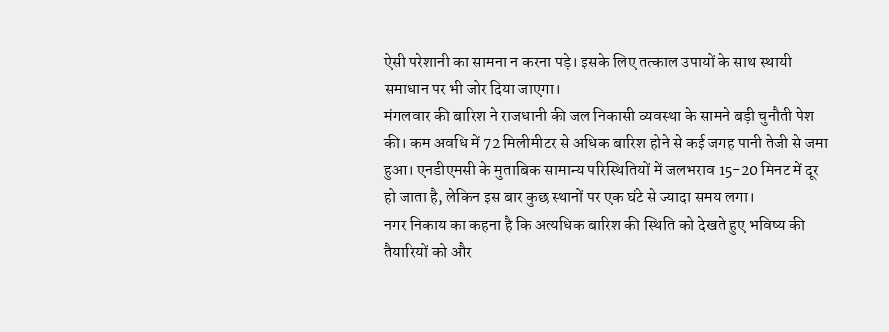ऐसी परेशानी का सामना न करना पड़े। इसके लिए तत्काल उपायों के साथ स्थायी समाधान पर भी जोर दिया जाएगा।
मंगलवार की बारिश ने राजधानी की जल निकासी व्यवस्था के सामने बड़ी चुनौती पेश की। कम अवधि में 72 मिलीमीटर से अधिक बारिश होने से कई जगह पानी तेजी से जमा हुआ। एनडीएमसी के मुताबिक सामान्य परिस्थितियों में जलभराव 15-20 मिनट में दूर हो जाता है, लेकिन इस बार कुछ स्थानों पर एक घंटे से ज्यादा समय लगा।
नगर निकाय का कहना है कि अत्यधिक बारिश की स्थिति को देखते हुए भविष्य की तैयारियों को और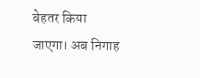बेहतर किया जाएगा। अब निगाह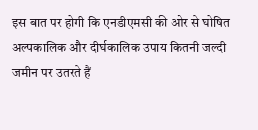इस बात पर होगी कि एनडीएमसी की ओर से घोषित अल्पकालिक और दीर्घकालिक उपाय कितनी जल्दी जमीन पर उतरते हैं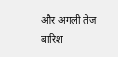और अगली तेज बारिश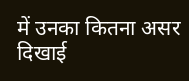में उनका कितना असर दिखाई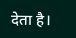देता है।